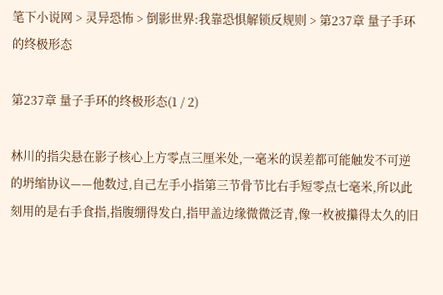笔下小说网 > 灵异恐怖 > 倒影世界:我靠恐惧解锁反规则 > 第237章 量子手环的终极形态

第237章 量子手环的终极形态(1 / 2)

林川的指尖悬在影子核心上方零点三厘米处,一毫米的误差都可能触发不可逆的坍缩协议——他数过,自己左手小指第三节骨节比右手短零点七毫米,所以此刻用的是右手食指,指腹绷得发白,指甲盖边缘微微泛青,像一枚被攥得太久的旧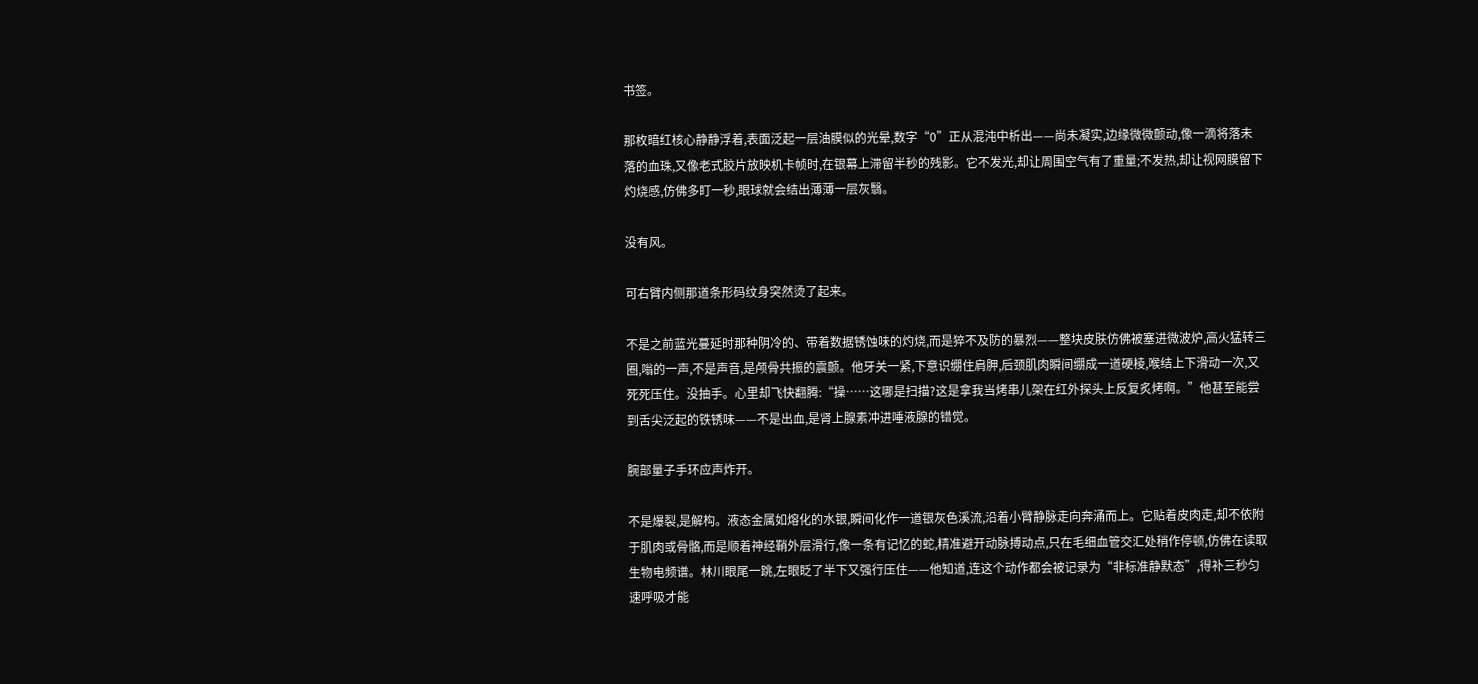书签。

那枚暗红核心静静浮着,表面泛起一层油膜似的光晕,数字“0”正从混沌中析出——尚未凝实,边缘微微颤动,像一滴将落未落的血珠,又像老式胶片放映机卡帧时,在银幕上滞留半秒的残影。它不发光,却让周围空气有了重量;不发热,却让视网膜留下灼烧感,仿佛多盯一秒,眼球就会结出薄薄一层灰翳。

没有风。

可右臂内侧那道条形码纹身突然烫了起来。

不是之前蓝光蔓延时那种阴冷的、带着数据锈蚀味的灼烧,而是猝不及防的暴烈——整块皮肤仿佛被塞进微波炉,高火猛转三圈,嗡的一声,不是声音,是颅骨共振的震颤。他牙关一紧,下意识绷住肩胛,后颈肌肉瞬间绷成一道硬棱,喉结上下滑动一次,又死死压住。没抽手。心里却飞快翻腾:“操……这哪是扫描?这是拿我当烤串儿架在红外探头上反复炙烤啊。”他甚至能尝到舌尖泛起的铁锈味——不是出血,是肾上腺素冲进唾液腺的错觉。

腕部量子手环应声炸开。

不是爆裂,是解构。液态金属如熔化的水银,瞬间化作一道银灰色溪流,沿着小臂静脉走向奔涌而上。它贴着皮肉走,却不依附于肌肉或骨骼,而是顺着神经鞘外层滑行,像一条有记忆的蛇,精准避开动脉搏动点,只在毛细血管交汇处稍作停顿,仿佛在读取生物电频谱。林川眼尾一跳,左眼眨了半下又强行压住——他知道,连这个动作都会被记录为“非标准静默态”,得补三秒匀速呼吸才能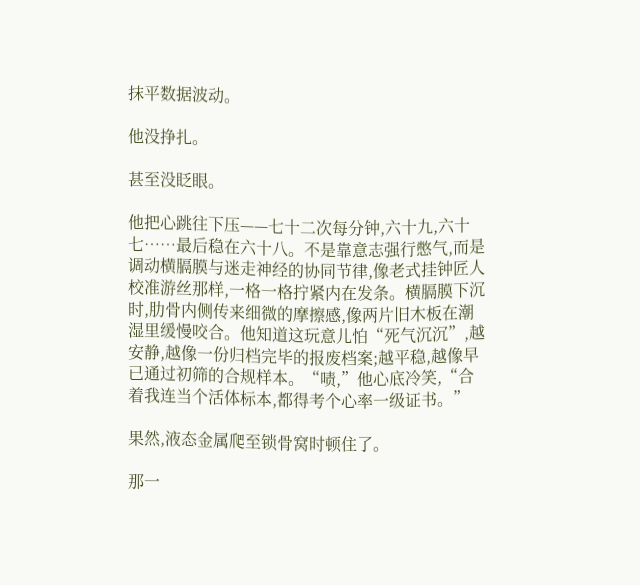抹平数据波动。

他没挣扎。

甚至没眨眼。

他把心跳往下压——七十二次每分钟,六十九,六十七……最后稳在六十八。不是靠意志强行憋气,而是调动横膈膜与迷走神经的协同节律,像老式挂钟匠人校准游丝那样,一格一格拧紧内在发条。横膈膜下沉时,肋骨内侧传来细微的摩擦感,像两片旧木板在潮湿里缓慢咬合。他知道这玩意儿怕“死气沉沉”,越安静,越像一份归档完毕的报废档案;越平稳,越像早已通过初筛的合规样本。“啧,”他心底冷笑,“合着我连当个活体标本,都得考个心率一级证书。”

果然,液态金属爬至锁骨窝时顿住了。

那一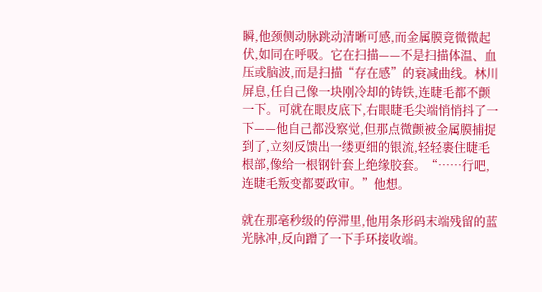瞬,他颈侧动脉跳动清晰可感,而金属膜竟微微起伏,如同在呼吸。它在扫描——不是扫描体温、血压或脑波,而是扫描“存在感”的衰减曲线。林川屏息,任自己像一块刚冷却的铸铁,连睫毛都不颤一下。可就在眼皮底下,右眼睫毛尖端悄悄抖了一下——他自己都没察觉,但那点微颤被金属膜捕捉到了,立刻反馈出一缕更细的银流,轻轻裹住睫毛根部,像给一根钢针套上绝缘胶套。“……行吧,连睫毛叛变都要政审。”他想。

就在那毫秒级的停滞里,他用条形码末端残留的蓝光脉冲,反向蹭了一下手环接收端。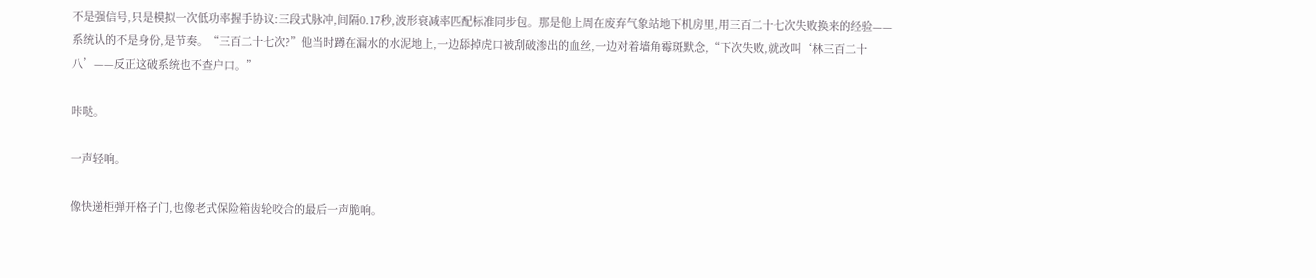不是强信号,只是模拟一次低功率握手协议:三段式脉冲,间隔0.17秒,波形衰减率匹配标准同步包。那是他上周在废弃气象站地下机房里,用三百二十七次失败换来的经验——系统认的不是身份,是节奏。“三百二十七次?”他当时蹲在漏水的水泥地上,一边舔掉虎口被刮破渗出的血丝,一边对着墙角霉斑默念,“下次失败,就改叫‘林三百二十八’——反正这破系统也不查户口。”

咔哒。

一声轻响。

像快递柜弹开格子门,也像老式保险箱齿轮咬合的最后一声脆响。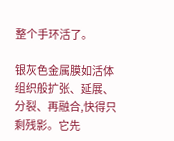整个手环活了。

银灰色金属膜如活体组织般扩张、延展、分裂、再融合,快得只剩残影。它先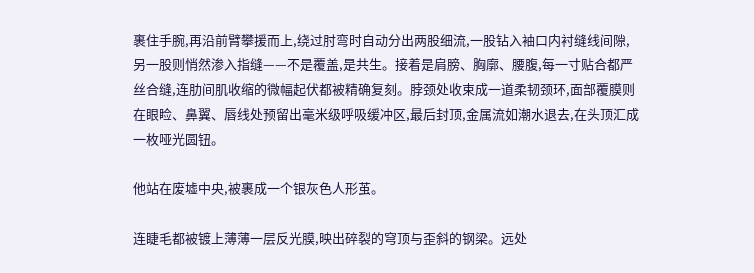裹住手腕,再沿前臂攀援而上,绕过肘弯时自动分出两股细流,一股钻入袖口内衬缝线间隙,另一股则悄然渗入指缝——不是覆盖,是共生。接着是肩膀、胸廓、腰腹,每一寸贴合都严丝合缝,连肋间肌收缩的微幅起伏都被精确复刻。脖颈处收束成一道柔韧颈环,面部覆膜则在眼睑、鼻翼、唇线处预留出毫米级呼吸缓冲区,最后封顶,金属流如潮水退去,在头顶汇成一枚哑光圆钮。

他站在废墟中央,被裹成一个银灰色人形茧。

连睫毛都被镀上薄薄一层反光膜,映出碎裂的穹顶与歪斜的钢梁。远处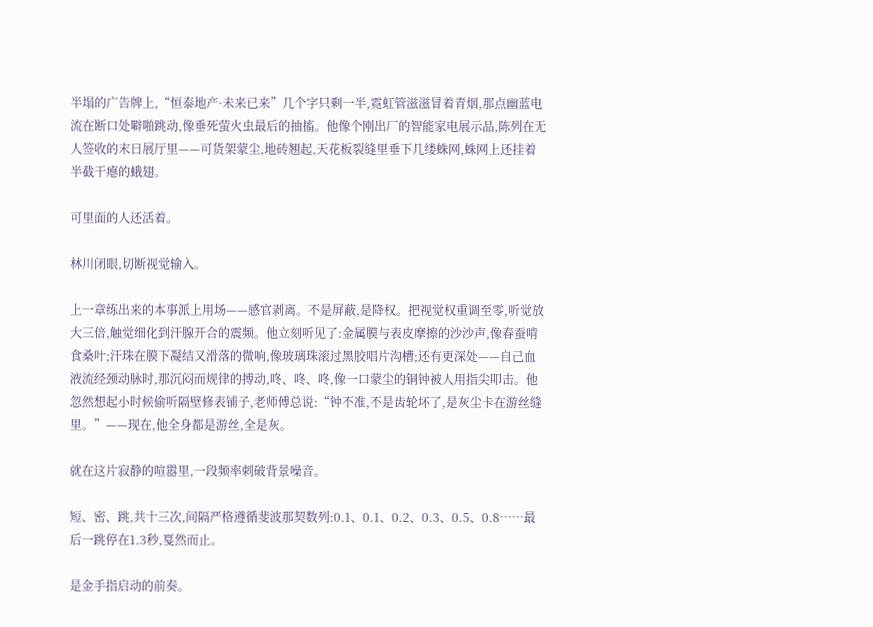半塌的广告牌上,“恒泰地产·未来已来”几个字只剩一半,霓虹管滋滋冒着青烟,那点幽蓝电流在断口处噼啪跳动,像垂死萤火虫最后的抽搐。他像个刚出厂的智能家电展示品,陈列在无人签收的末日展厅里——可货架蒙尘,地砖翘起,天花板裂缝里垂下几缕蛛网,蛛网上还挂着半截干瘪的蛾翅。

可里面的人还活着。

林川闭眼,切断视觉输入。

上一章练出来的本事派上用场——感官剥离。不是屏蔽,是降权。把视觉权重调至零,听觉放大三倍,触觉细化到汗腺开合的震频。他立刻听见了:金属膜与表皮摩擦的沙沙声,像春蚕啃食桑叶;汗珠在膜下凝结又滑落的微响,像玻璃珠滚过黑胶唱片沟槽;还有更深处——自己血液流经颈动脉时,那沉闷而规律的搏动,咚、咚、咚,像一口蒙尘的铜钟被人用指尖叩击。他忽然想起小时候偷听隔壁修表铺子,老师傅总说:“钟不准,不是齿轮坏了,是灰尘卡在游丝缝里。”——现在,他全身都是游丝,全是灰。

就在这片寂静的喧嚣里,一段频率刺破背景噪音。

短、密、跳,共十三次,间隔严格遵循斐波那契数列:0.1、0.1、0.2、0.3、0.5、0.8……最后一跳停在1.3秒,戛然而止。

是金手指启动的前奏。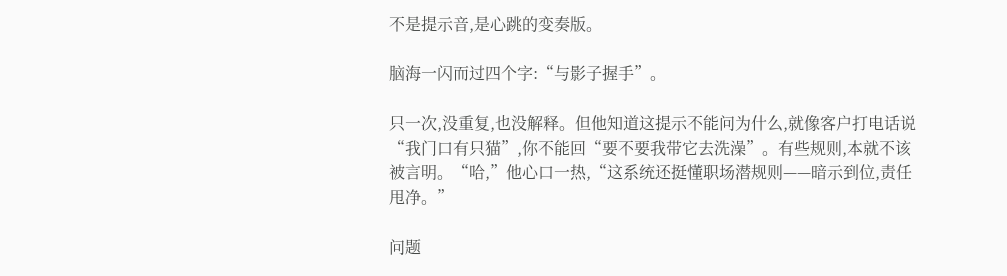不是提示音,是心跳的变奏版。

脑海一闪而过四个字:“与影子握手”。

只一次,没重复,也没解释。但他知道这提示不能问为什么,就像客户打电话说“我门口有只猫”,你不能回“要不要我带它去洗澡”。有些规则,本就不该被言明。“哈,”他心口一热,“这系统还挺懂职场潜规则——暗示到位,责任甩净。”

问题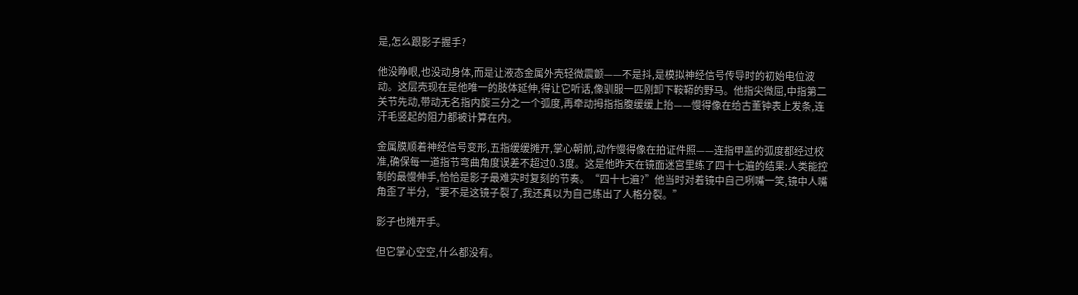是,怎么跟影子握手?

他没睁眼,也没动身体,而是让液态金属外壳轻微震颤——不是抖,是模拟神经信号传导时的初始电位波动。这层壳现在是他唯一的肢体延伸,得让它听话,像驯服一匹刚卸下鞍鞯的野马。他指尖微屈,中指第二关节先动,带动无名指内旋三分之一个弧度,再牵动拇指指腹缓缓上抬——慢得像在给古董钟表上发条,连汗毛竖起的阻力都被计算在内。

金属膜顺着神经信号变形,五指缓缓摊开,掌心朝前,动作慢得像在拍证件照——连指甲盖的弧度都经过校准,确保每一道指节弯曲角度误差不超过0.3度。这是他昨天在镜面迷宫里练了四十七遍的结果:人类能控制的最慢伸手,恰恰是影子最难实时复刻的节奏。“四十七遍?”他当时对着镜中自己咧嘴一笑,镜中人嘴角歪了半分,“要不是这镜子裂了,我还真以为自己练出了人格分裂。”

影子也摊开手。

但它掌心空空,什么都没有。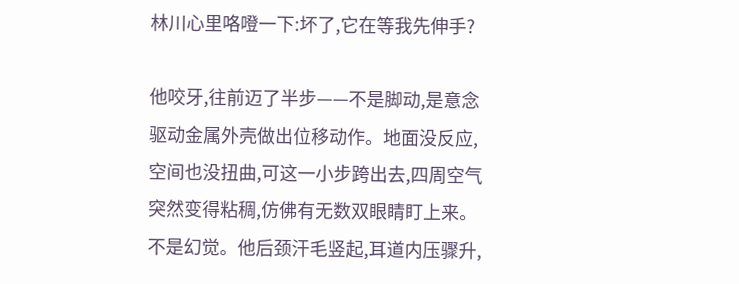林川心里咯噔一下:坏了,它在等我先伸手?

他咬牙,往前迈了半步——不是脚动,是意念驱动金属外壳做出位移动作。地面没反应,空间也没扭曲,可这一小步跨出去,四周空气突然变得粘稠,仿佛有无数双眼睛盯上来。不是幻觉。他后颈汗毛竖起,耳道内压骤升,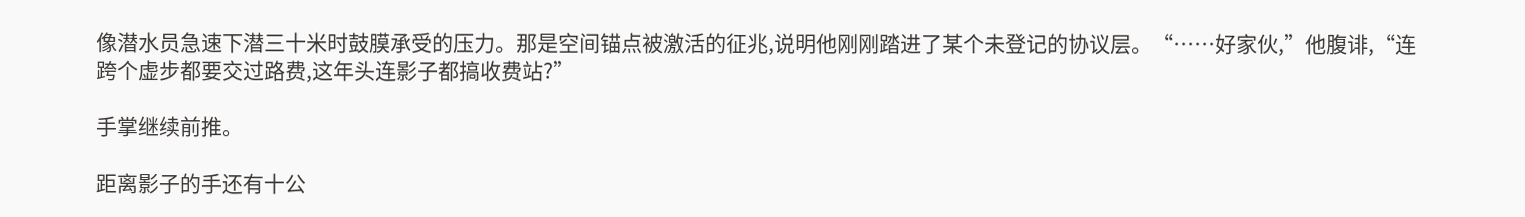像潜水员急速下潜三十米时鼓膜承受的压力。那是空间锚点被激活的征兆,说明他刚刚踏进了某个未登记的协议层。“……好家伙,”他腹诽,“连跨个虚步都要交过路费,这年头连影子都搞收费站?”

手掌继续前推。

距离影子的手还有十公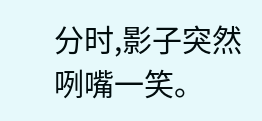分时,影子突然咧嘴一笑。